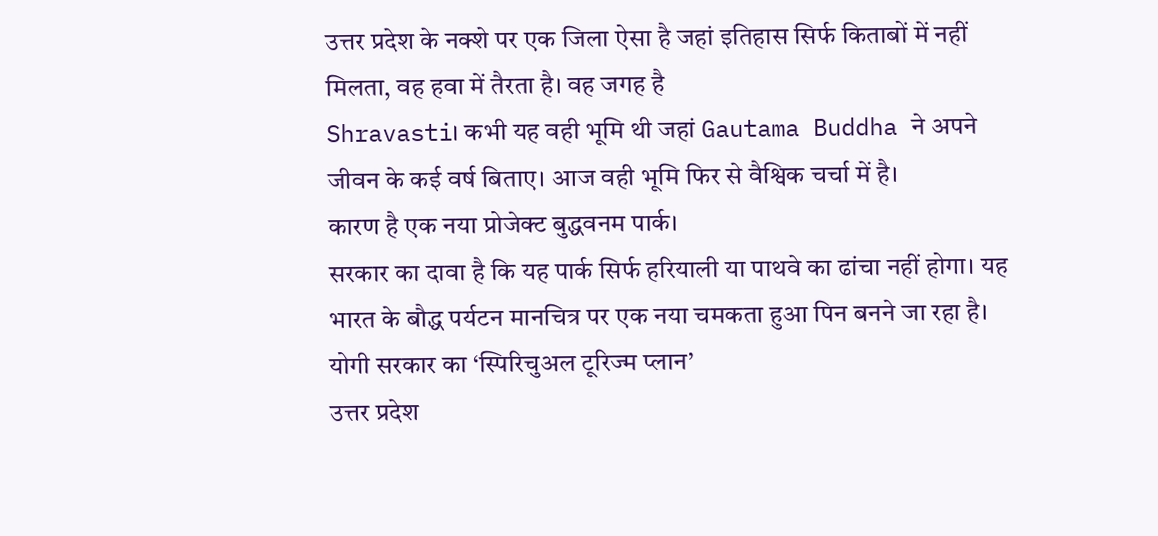उत्तर प्रदेश के नक्शे पर एक जिला ऐसा है जहां इतिहास सिर्फ किताबों में नहीं मिलता, वह हवा में तैरता है। वह जगह है
Shravasti। कभी यह वही भूमि थी जहां Gautama Buddha ने अपने जीवन के कई वर्ष बिताए। आज वही भूमि फिर से वैश्विक चर्चा में है।
कारण है एक नया प्रोजेक्ट बुद्धवनम पार्क।
सरकार का दावा है कि यह पार्क सिर्फ हरियाली या पाथवे का ढांचा नहीं होगा। यह भारत के बौद्ध पर्यटन मानचित्र पर एक नया चमकता हुआ पिन बनने जा रहा है।
योगी सरकार का ‘स्पिरिचुअल टूरिज्म प्लान’
उत्तर प्रदेश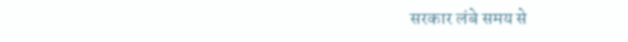सरकार लंबे समय से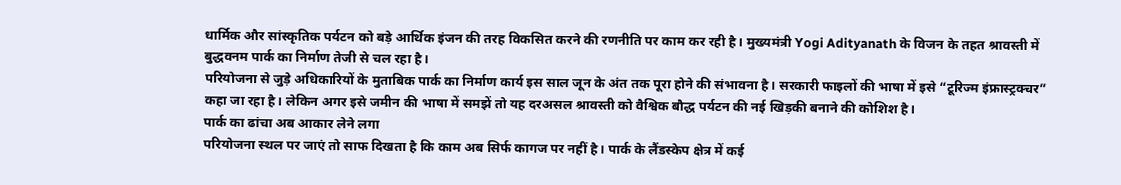धार्मिक और सांस्कृतिक पर्यटन को बड़े आर्थिक इंजन की तरह विकसित करने की रणनीति पर काम कर रही है। मुख्यमंत्री Yogi Adityanath के विजन के तहत श्रावस्ती में बुद्धवनम पार्क का निर्माण तेजी से चल रहा है।
परियोजना से जुड़े अधिकारियों के मुताबिक पार्क का निर्माण कार्य इस साल जून के अंत तक पूरा होने की संभावना है। सरकारी फाइलों की भाषा में इसे “टूरिज्म इंफ्रास्ट्रक्चर” कहा जा रहा है। लेकिन अगर इसे जमीन की भाषा में समझें तो यह दरअसल श्रावस्ती को वैश्विक बौद्ध पर्यटन की नई खिड़की बनाने की कोशिश है।
पार्क का ढांचा अब आकार लेने लगा
परियोजना स्थल पर जाएं तो साफ दिखता है कि काम अब सिर्फ कागज पर नहीं है। पार्क के लैंडस्केप क्षेत्र में कई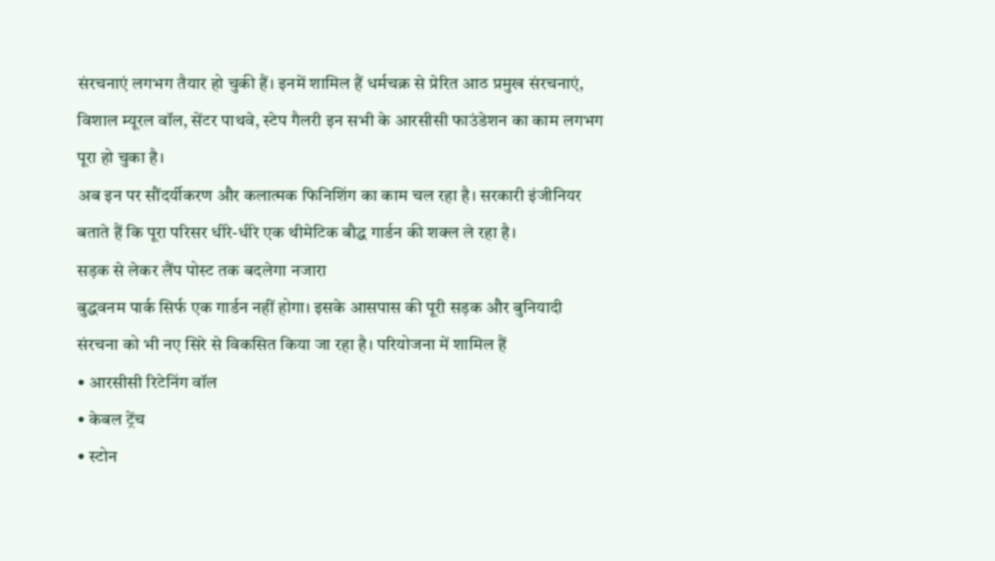संरचनाएं लगभग तैयार हो चुकी हैं। इनमें शामिल हैं धर्मचक्र से प्रेरित आठ प्रमुख संरचनाएं, विशाल म्यूरल वॉल, सेंटर पाथवे, स्टेप गैलरी इन सभी के आरसीसी फाउंडेशन का काम लगभग पूरा हो चुका है।
अब इन पर सौंदर्यीकरण और कलात्मक फिनिशिंग का काम चल रहा है। सरकारी इंजीनियर बताते हैं कि पूरा परिसर धीरे-धीरे एक थीमेटिक बौद्ध गार्डन की शक्ल ले रहा है।
सड़क से लेकर लैंप पोस्ट तक बदलेगा नजारा
बुद्धवनम पार्क सिर्फ एक गार्डन नहीं होगा। इसके आसपास की पूरी सड़क और बुनियादी संरचना को भी नए सिरे से विकसित किया जा रहा है। परियोजना में शामिल हैं
• आरसीसी रिटेनिंग वॉल
• केबल ट्रेंच
• स्टोन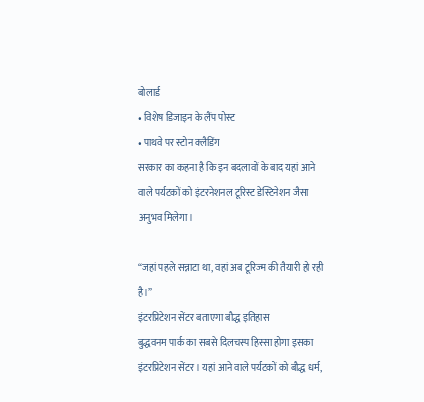बोलार्ड
• विशेष डिजाइन के लैंप पोस्ट
• पाथवे पर स्टोन क्लैडिंग
सरकार का कहना है कि इन बदलावों के बाद यहां आने वाले पर्यटकों को इंटरनेशनल टूरिस्ट डेस्टिनेशन जैसा अनुभव मिलेगा।

“जहां पहले सन्नाटा था, वहां अब टूरिज्म की तैयारी हो रही है।”
इंटरप्रिटेशन सेंटर बताएगा बौद्ध इतिहास
बुद्धवनम पार्क का सबसे दिलचस्प हिस्सा होगा इसका इंटरप्रिटेशन सेंटर। यहां आने वाले पर्यटकों को बौद्ध धर्म,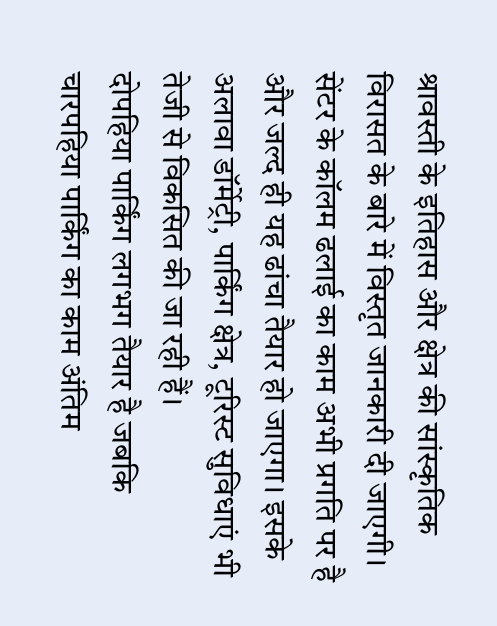श्रावस्ती के इतिहास और क्षेत्र की सांस्कृतिक विरासत के बारे में विस्तृत जानकारी दी जाएगी। सेंटर के कॉलम ढलाई का काम अभी प्रगति पर है और जल्द ही यह ढांचा तैयार हो जाएगा। इसके अलावा डॉर्मेट्री, पार्किंग क्षेत्र, टूरिस्ट सुविधाएं भी तेजी से विकसित की जा रही हैं।
दोपहिया पार्किंग लगभग तैयार है जबकि चारपहिया पार्किंग का काम अंतिम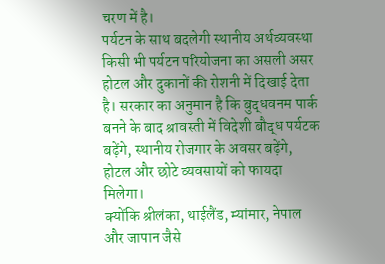चरण में है।
पर्यटन के साथ बदलेगी स्थानीय अर्थव्यवस्था
किसी भी पर्यटन परियोजना का असली असर होटल और दुकानों की रोशनी में दिखाई देता है। सरकार का अनुमान है कि बुद्धवनम पार्क बनने के बाद श्रावस्ती में विदेशी बौद्ध पर्यटक बढ़ेंगे, स्थानीय रोजगार के अवसर बढ़ेंगे, होटल और छोटे व्यवसायों को फायदा मिलेगा।
क्योंकि श्रीलंका, थाईलैंड, म्यांमार, नेपाल और जापान जैसे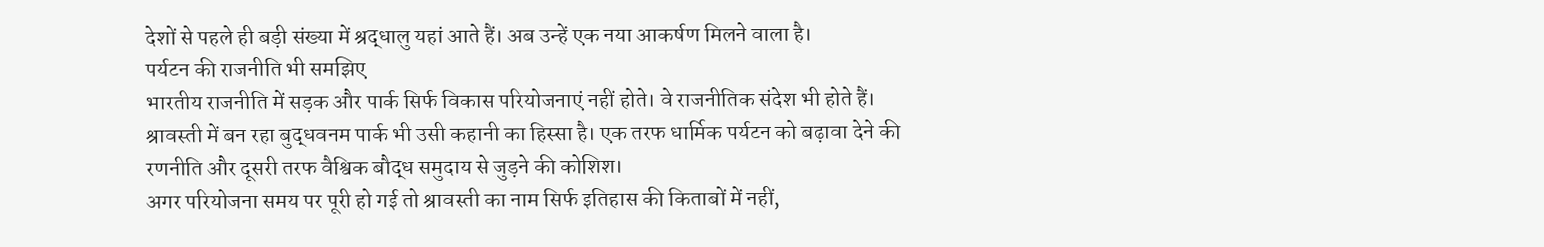देशों से पहले ही बड़ी संख्या में श्रद्धालु यहां आते हैं। अब उन्हें एक नया आकर्षण मिलने वाला है।
पर्यटन की राजनीति भी समझिए
भारतीय राजनीति में सड़क और पार्क सिर्फ विकास परियोजनाएं नहीं होते। वे राजनीतिक संदेश भी होते हैं। श्रावस्ती में बन रहा बुद्धवनम पार्क भी उसी कहानी का हिस्सा है। एक तरफ धार्मिक पर्यटन को बढ़ावा देने की रणनीति और दूसरी तरफ वैश्विक बौद्ध समुदाय से जुड़ने की कोशिश।
अगर परियोजना समय पर पूरी हो गई तो श्रावस्ती का नाम सिर्फ इतिहास की किताबों में नहीं,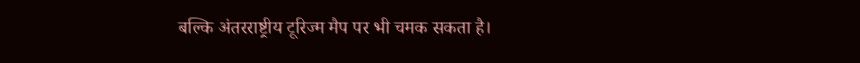बल्कि अंतरराष्ट्रीय टूरिज्म मैप पर भी चमक सकता है।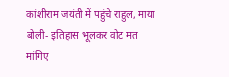कांशीराम जयंती में पहुंचे राहुल, माया बोली- इतिहास भूलकर वोट मत मांगिए